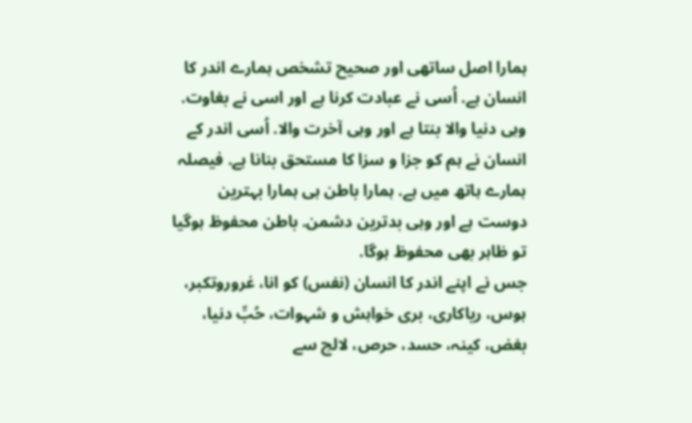ہمارا اصل ساتھی اور صحیح تشخص ہمارے اندر کا انسان ہے. اُسی نے عبادت کرنا ہے اور اسی نے بغاوت. وہی دنیا والا بنتا ہے اور وہی آخرت والا. اُسی اندر کے انسان نے ہم کو جزا و سزا کا مستحق بنانا ہے. فیصلہ ہمارے ہاتھ میں ہے. ہمارا باطن ہی ہمارا بہترین دوست ہے اور وہی بدترین دشمن. باطن محفوظ ہوگیا تو ظاہر بھی محفوظ ہوگا.
جس نے اپنے اندر کا انسان (نفس) کو انا، غروروتکبر، ہوس، ریاکاری، بری خواہش و شہوات، حُبِّ دنیا، بغض، کینہ، حسد، حرص، لالچ سے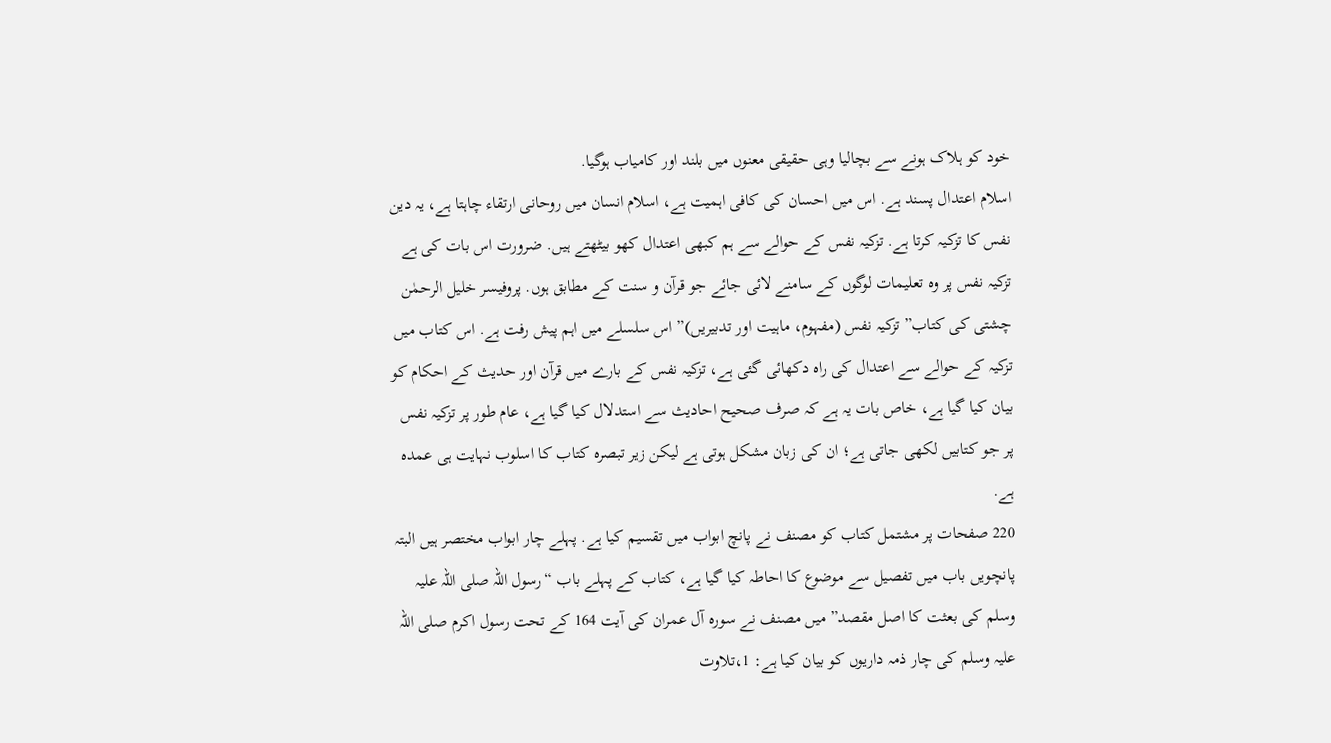خود کو ہلاک ہونے سے بچالیا وہی حقیقی معنوں میں بلند اور کامیاب ہوگیا.
اسلام اعتدال پسند ہے. اس میں احسان کی کافی اہمیت ہے، اسلام انسان میں روحانی ارتقاء چاہتا ہے، یہ دین نفس کا تزکیہ کرتا ہے. تزکیہ نفس کے حوالے سے ہم کبھی اعتدال کھو بیٹھتے ہیں. ضرورت اس بات کی ہے تزکیہ نفس پر وہ تعلیمات لوگوں کے سامنے لائی جائے جو قرآن و سنت کے مطابق ہوں. پروفیسر خلیل الرحمٰن چشتی کی کتاب” تزکیہ نفس (مفہوم، ماہیت اور تدبیریں)” اس سلسلے میں اہم پیش رفت ہے. اس کتاب میں تزکیہ کے حوالے سے اعتدال کی راہ دکھائی گئی ہے، تزکیہ نفس کے بارے میں قرآن اور حدیث کے احکام کو بیان کیا گیا ہے، خاص بات یہ ہے کہ صرف صحیح احادیث سے استدلال کیا گیا ہے، عام طور پر تزکیہ نفس پر جو کتابیں لکھی جاتی ہے؛ ان کی زبان مشکل ہوتی ہے لیکن زیر تبصرہ کتاب کا اسلوب نہایت ہی عمدہ ہے.
220 صفحات پر مشتمل کتاب کو مصنف نے پانچ ابواب میں تقسیم کیا ہے. پہلے چار ابواب مختصر ہیں البتہ پانچویں باب میں تفصیل سے موضوع کا احاطہ کیا گیا ہے، کتاب کے پہلے باب “رسول اللہ صلی اللہ علیہ وسلم کی بعثت کا اصل مقصد” میں مصنف نے سورہ آل عمران کی آیت 164 کے تحت رسول اکرم صلی اللہ علیہ وسلم کی چار ذمہ داریوں کو بیان کیا ہے: 1،تلاوت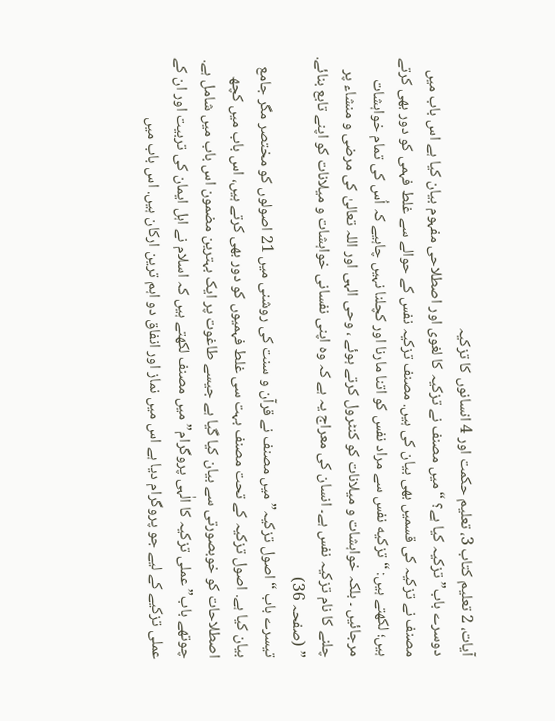آیات، 2 تعلیم کتاب 3، تعلیم حکمت اور 4 انسانوں کا تزکیہ
دوسرے باب” تزکیہ کیا ہے؟ “میں مصنف نے تزکیہ کا لغوی اور اصطلاحی مفہوم بیان کیا ہے اس باب میں مصنف نے تزکیہ کی قسمیں بھی بیان کی ہیں. مصنف تزکیہ نفس کے حوالے سے غلط فہمی کو دور بھی کرتے ہیں؛ لکھتے ہیں: “تزکیه نفس سے مراد نفس کو اتنا مارنا اور کچلنا نہیں چاہیے کہ اُس کی تمام خواہشات مرجائیں ۔ بلکہ خواہشات و میلانات کو کنٹرول کرتے ہوئے ، وحی الہی اور اللہ تعالیٰ کی مرضی و منشاء پر چلنے کا نام تزکیہ نفس ہے۔ انسان کی معراج یہ ہے کہ وہ اپنی نفسانی خواہشات و میلانات کو اپنے تابع بنائے. ” (صفحہ 36)
تیسرے باب “اصول تزکیہ” میں مصنف نے قرآن و سنت کی روشنی میں 21 اصولوں کو مختصر مگر جامع بیان کیا ہے. اصول تزکیہ کے تحت مصنف بہت سی غلط فہمیوں کو دور بھی کرتے ہیں، اس باب میں کچھ اصطلاحات کو خوبصورتی سے بیان کیا گیا ہے جیسے طاغوت پر ایک بہترین مضمون اس باب میں شامل ہے.
چوتھے باب” عملی تزکیہ کا الٰہی پروگرام” میں مصنف لکھتے ہیں کہ اسلام نے اہل ایمان کی تربیت اور ان کے عملی تزکیے کے لیے جو پروگرام دیا ہے اس میں نماز اور انفاق دو اہم ترین ارکان ہیں. اس باب میں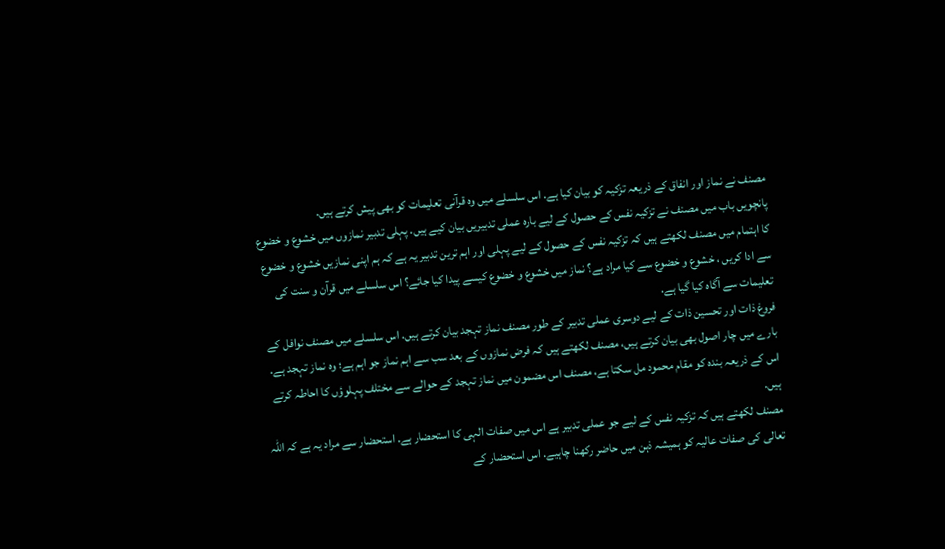مصنف نے نماز اور انفاق کے ذریعہ تزکیہ کو بیان کیا ہے. اس سلسلے میں وہ قرآنی تعلیمات کو بھی پیش کرتے ہیں.
پانچویں باب میں مصنف نے تزکیہ نفس کے حصول کے لیے بارہ عملی تدبیریں بیان کیے ہیں. پہلی تدبیر نمازوں میں خشوع و خضوع کا اہتمام میں مصنف لکھتے ہیں کہ تزکیہ نفس کے حصول کے لیے پہلی اور اہم ترین تدبیر یہ ہے کہ ہم اپنی نمازیں خشوع و خضوع سے ادا کریں ، خشوع و خضوع سے کیا مراد ہے؟ نماز میں خشوع و خضوع کیسے پیدا کیا جائے؟ اس سلسلے میں قرآن و سنت کی تعلیمات سے آگاہ کیا گیا ہے.
فروغ ذات اور تحسین ذات کے لیے دوسری عملی تدبیر کے طور مصنف نماز تہجد بیان کرتے ہیں. اس سلسلے میں مصنف نوافل کے بارے میں چار اصول بھی بیان کرتے ہیں، مصنف لکھتے ہیں کہ فرض نمازوں کے بعد سب سے اہم نماز جو اہم ہے؛ وہ نماز تہجد ہے. اس کے ذریعہ بندہ کو مقام محمود مل سکتا ہے، مصنف اس مضمون میں نماز تہجد کے حوالے سے مختلف پہلوؤں کا احاطہ کرتے ہیں.
مصنف لکھتے ہیں کہ تزکیہ نفس کے لیے جو عملی تدبیر ہے اس میں صفات الہی کا استحضار ہے. استحضار سے مراد یہ ہے کہ اللہ تعالی کی صفات عالیہ کو ہمیشہ ذہن میں حاضر رکھنا چاہیے. اس استحضار کے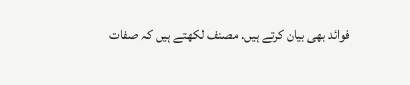فوائد بھی بیان کرتے ہیں. مصنف لکھتے ہیں کہ صفات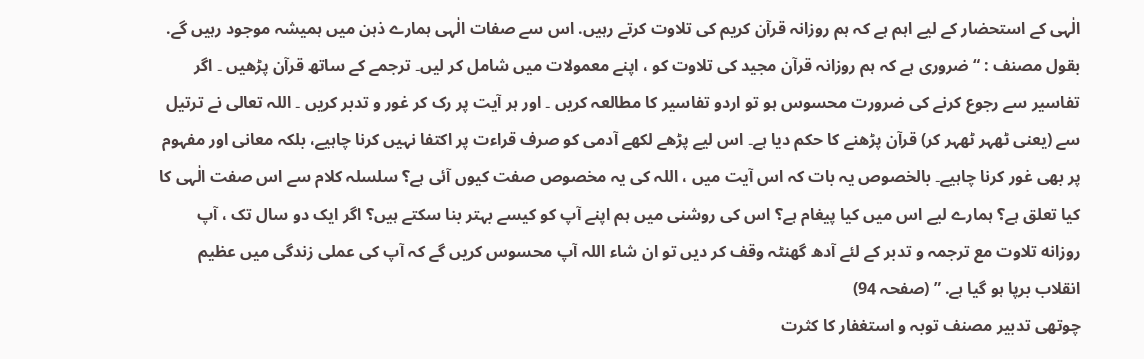الٰہی کے استحضار کے لیے اہم ہے کہ ہم روزانہ قرآن کریم کی تلاوت کرتے رہیں. اس سے صفات الٰہی ہمارے ذہن میں ہمیشہ موجود رہیں گے. بقول مصنف : “ضروری ہے کہ ہم روزانہ قرآن مجید کی تلاوت کو ، اپنے معمولات میں شامل کر لیں۔ ترجمے کے ساتھ قرآن پڑھیں ۔ اگر تفاسیر سے رجوع کرنے کی ضرورت محسوس ہو تو اردو تفاسیر کا مطالعہ کریں ۔ اور ہر آیت پر رک کر غور و تدبر کریں ۔ اللہ تعالی نے ترتیل سے (یعنی ٹھہر ٹھہر کر) قرآن پڑھنے کا حکم دیا ہے۔ اس لیے پڑھے لکھے آدمی کو صرف قراءت پر اکتفا نہیں کرنا چاہیے، بلکہ معانی اور مفہوم پر بھی غور کرنا چاہیے۔ بالخصوص یہ بات کہ اس آیت میں ، اللہ کی یہ مخصوص صفت کیوں آئی ہے؟ سلسلہ کلام سے اس صفت الٰہی کا کیا تعلق ہے؟ ہمارے لیے اس میں کیا پیغام ہے؟ اس کی روشنی میں ہم اپنے آپ کو کیسے بہتر بنا سکتے ہیں؟ اگر ایک دو سال تک ، آپ روزانه تلاوت مع ترجمہ و تدبر کے لئے آدھ گھنٹہ وقف کر دیں تو ان شاء اللہ آپ محسوس کریں گے کہ آپ کی عملی زندگی میں عظیم انقلاب برپا ہو گیا ہے. ” (صفحہ 94)
چوتھی تدبیر مصنف توبہ و استغفار کا کثرت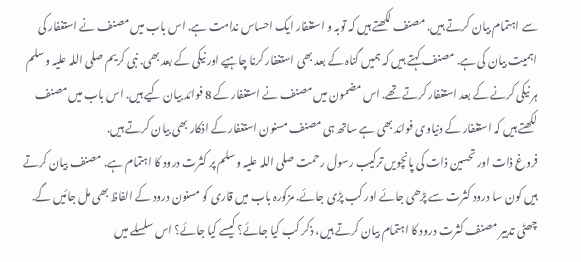سے اہتمام بیان کرتے ہیں. مصنف لکھتے ہیں کہ توبہ و استغفار ایک احساس ندامت ہے. اس باب میں مصنف نے استغفار کی اہمیت بیان کی ہے. مصنف کہتے ہیں کہ ہمیں گناہ کے بعد بھی استغفار کرنا چاہیے اور نیکی کے بعد بھی. نبی کریم صلی اللہ علیہ وسلم ہر نیکی کرنے کے بعد استغفار کرتے تھے. اس مضمون میں مصنف نے استغفار کے 8 فوائد بیان کیے ہیں. اس باب میں مصنف لکھتے ہیں کہ استغفار کے دنیاوی فوائد بھی ہے ساتھ ہی مصنف مسنون استغفار کے اذکار بھی بیان کرتے ہیں.
فروغ ذات اور تحسین ذات کی پانچویں ترکیب رسول رحمت صلی اللہ علیہ وسلم پر کثرت درود کا اہتمام ہے. مصنف بیان کرتے ہیں کون سا درود کثرت سے پڑھی جائے اور کب پڑی جائے. مزکورہ باب میں قاری کو مسنون درود کے الفاظ بھی مل جائیں گے.
چھٹی تدبیر مصنف کثرت درود کا اہتمام بیان کرتے ہیں، ذکر کب کیا جائے؟ کیسے کیا جائے؟ اس سلسلے میں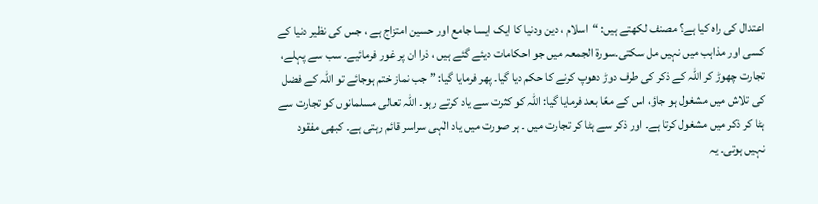اعتدال کی راہ کیا ہے؟ مصنف لکھتے ہیں: “اسلام ، دین ودنیا کا ایک ایسا جامع اور حسین امتزاج ہے ، جس کی نظیر دنیا کے کسی اور مذاہب میں نہیں مل سکتی۔سورۃ الجمعہ میں جو احکامات دیئے گئے ہیں ، ذرا ان پر غور فرمائیے۔ سب سے پہلے، تجارت چھوڑ کر اللہ کے ذکر کی طرف دوڑ دھوپ کرنے کا حکم دیا گیا۔ پھر فرمایا گیا: ” جب نماز ختم ہوجائے تو اللہ کے فضل کی تلاش میں مشغول ہو جاؤ، اس کے معًا بعد فرمایا گیا: اللہ کو کثرت سے یاد کرتے رہو۔ اللہ تعالی مسلمانوں کو تجارت سے ہٹا کر ذکر میں مشغول کرتا ہے۔ اور ذکر سے ہٹا کر تجارت میں ۔ ہر صورت میں یاد الٰہی سراسر قائم رہتی ہے۔ کبھی مفقود نہیں ہوتی۔ یہ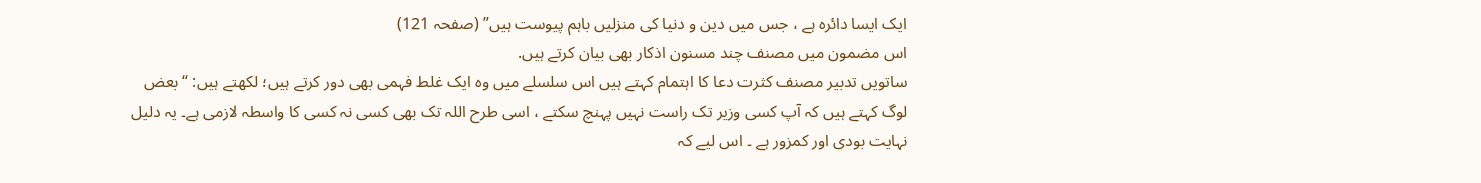ایک ایسا دائرہ ہے ، جس میں دین و دنیا کی منزلیں باہم پیوست ہیں” (صفحہ 121)
اس مضمون میں مصنف چند مسنون اذکار بھی بیان کرتے ہیں.
ساتویں تدبیر مصنف کثرت دعا کا اہتمام کہتے ہیں اس سلسلے میں وہ ایک غلط فہمی بھی دور کرتے ہیں؛ لکھتے ہیں: “بعض لوگ کہتے ہیں کہ آپ کسی وزیر تک راست نہیں پہنچ سکتے ، اسی طرح اللہ تک بھی کسی نہ کسی کا واسطہ لازمی ہے۔ یہ دلیل نہایت بودی اور کمزور ہے ۔ اس لیے کہ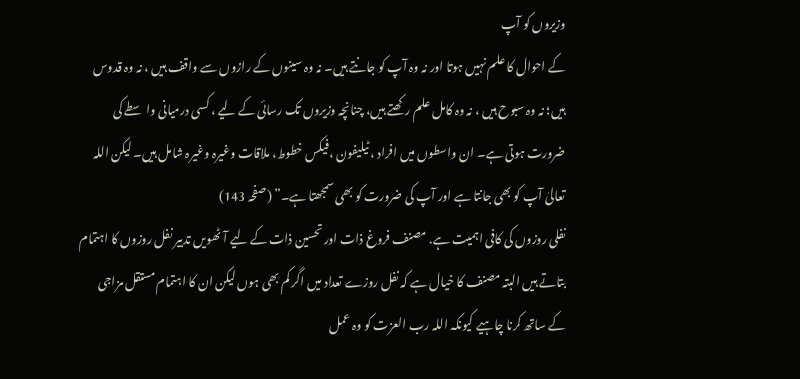وزیروں کو آپ
کے احوال کا علم نہیں ہوتا اور نہ وہ آپ کو جانتے ہیں۔ نہ وہ سینوں کے رازوں سے واقف ہیں ، نہ وہ قدوس ہیں؛ نہ وہ سبوح ہیں ، نہ وہ کامل علم رکھتے ہیں، چنانچہ وزیروں تک رسائی کے لیے ، کسی درمیانی واسطے کی ضرورت ہوتی ہے۔ ان واسطوں میں افراد ، ٹیلیفون ،فیکس خطوط، ملاقات وغیرہ وغیرہ شامل ہیں۔ لیکن اللہ تعالیٰ آپ کو بھی جانتا ہے اور آپ کی ضرورت کو بھی سمجھتا ہے۔” (صفحہ 143)
نفلی روزوں کی کافی اہمیت ہے. مصنف فروغ ذات اور تحسین ذات کے لیے آٹھویں تدبیر نفل روزوں کا اہتمام بتاتے ہیں البتہ مصنف کا خیال ہے کہ نفل روزے تعداد میں اگر کم بھی ہوں لیکن ان کا اہتمام مستقل مزاجی کے ساتھ کرنا چاہیے کیونکہ اللہ رب العزت کو وہ عمل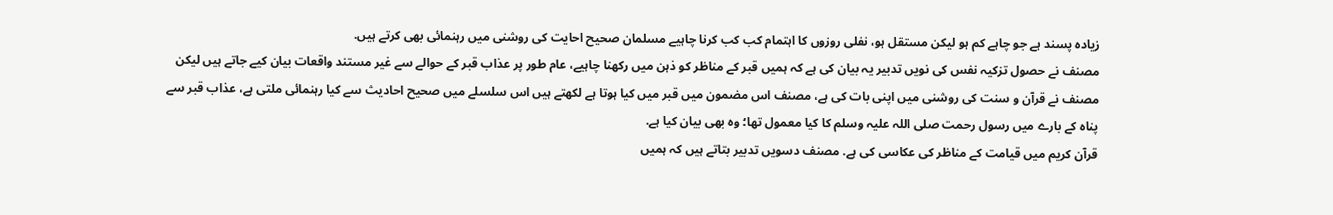زیادہ پسند ہے جو چاہے کم ہو لیکن مستقل ہو، نفلی روزوں کا اہتمام کب کب کرنا چاہیے مسلمان صحیح احایت کی روشنی میں رہنمائی بھی کرتے ہیں.
مصنف نے حصول تزکیہ نفس کی نویں تدبیر یہ بیان کی ہے کہ ہمیں قبر کے مناظر کو ذہن میں رکھنا چاہیے، عام طور پر عذاب قبر کے حوالے سے غیر مستند واقعات بیان کیے جاتے ہیں لیکن مصنف نے قرآن و سنت کی روشنی میں اپنی بات کی ہے، مصنف اس مضمون میں قبر میں کیا ہوتا ہے لکھتے ہیں اس سلسلے میں صحیح احادیث سے کیا رہنمائی ملتی ہے، عذاب قبر سے پناہ کے بارے میں رسول رحمت صلی اللہ علیہ وسلم کا کیا معمول تھا؛ وہ بھی بیان کیا ہے.
قرآن کریم میں قیامت کے مناظر کی عکاسی کی ہے. مصنف دسویں تدبیر بتاتے ہیں کہ ہمیں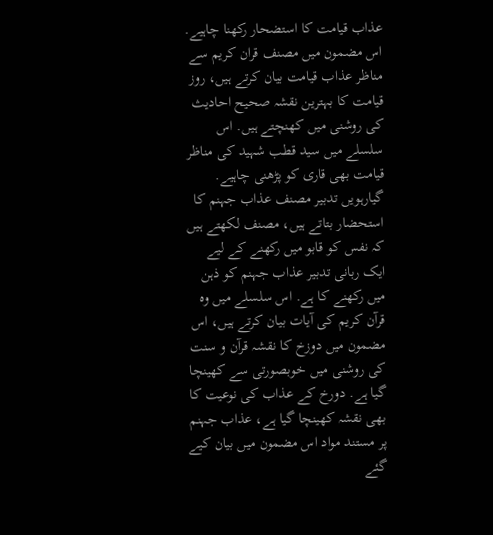عذاب قیامت کا استضحار رکھنا چاہیے. اس مضمون میں مصنف قران کریم سے مناظر عذاب قیامت بیان کرتے ہیں، روز قیامت کا بہترین نقشہ صحیح احادیث کی روشنی میں کھنچتے ہیں. اس سلسلے میں سید قطب شہید کی مناظر قیامت بھی قاری کو پڑھنی چاہیے.
گیارہویں تدبیر مصنف عذاب جہنم کا استحضار بتاتے ہیں، مصنف لکھتے ہیں کہ نفس کو قابو میں رکھنے کے لیے ایک ربانی تدبیر عذاب جہنم کو ذہن میں رکھنے کا ہے. اس سلسلے میں وہ قرآن کریم کی آیات بیان کرتے ہیں، اس مضمون میں دوزخ کا نقشہ قرآن و سنت کی روشنی میں خوبصورتی سے کھینچا گیا ہے. دورخ کے عذاب کی نوعیت کا بھی نقشہ کھینچا گیا ہے، عذاب جہنم پر مستند مواد اس مضمون میں بیان کیے گئے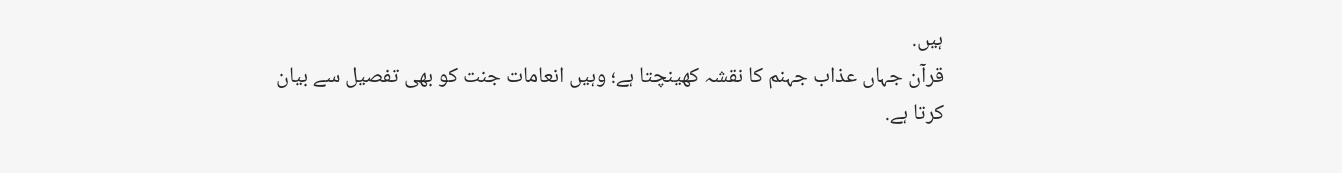ہیں.
قرآن جہاں عذاب جہنم کا نقشہ کھینچتا ہے؛ وہیں انعامات جنت کو بھی تفصیل سے بیان کرتا ہے.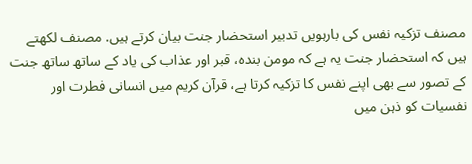مصنف تزکیہ نفس کی بارہویں تدبیر استحضار جنت بیان کرتے ہیں. مصنف لکھتے ہیں کہ استحضار جنت یہ ہے کہ مومن بندہ، قبر اور عذاب کی یاد کے ساتھ ساتھ جنت کے تصور سے بھی اپنے نفس کا تزکیہ کرتا ہے، قرآن کریم میں انسانی فطرت اور نفسیات کو ذہن میں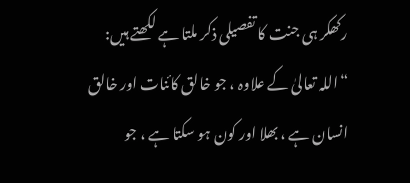رکھکر ہی جنت کا تفصیلی ذکر ملتا ہے لکھتے ہیں: “اللہ تعالیٰ کے علاوہ ، جو خالق کائنات اور خالق انسان ہے ، بھلا اور کون ہو سکتا ہے ، جو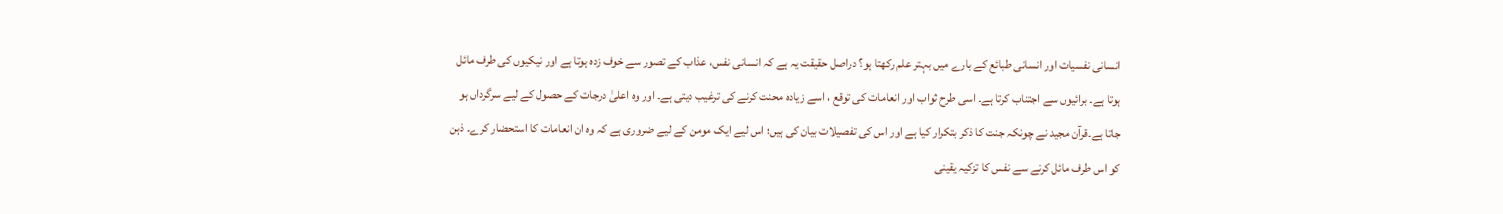انسانی نفسیات اور انسانی طبائع کے بارے میں بہتر علم رکھتا ہو؟ دراصل حقیقت یہ ہے کہ انسانی نفس، عذاب کے تصور سے خوف زدہ ہوتا ہے اور نیکیوں کی طرف مائل ہوتا ہے۔ برائیوں سے اجتناب کرتا ہے۔ اسی طرح ثواب اور انعامات کی توقع ، اسے زیادہ محنت کرنے کی ترغیب دیتی ہے۔ اور وہ اعلیٰ درجات کے حصول کے لیے سرگرداں ہو جاتا ہے۔قرآن مجید نے چونکہ جنت کا ذکر بتکرار کیا ہے اور اس کی تفصیلات بیان کی ہیں؛ اس لیے ایک مومن کے لیے ضروری ہے کہ وہ ان انعامات کا استحضار کرے۔ ذہن کو اس طرف مائل کرنے سے نفس کا تزکیہ یقینی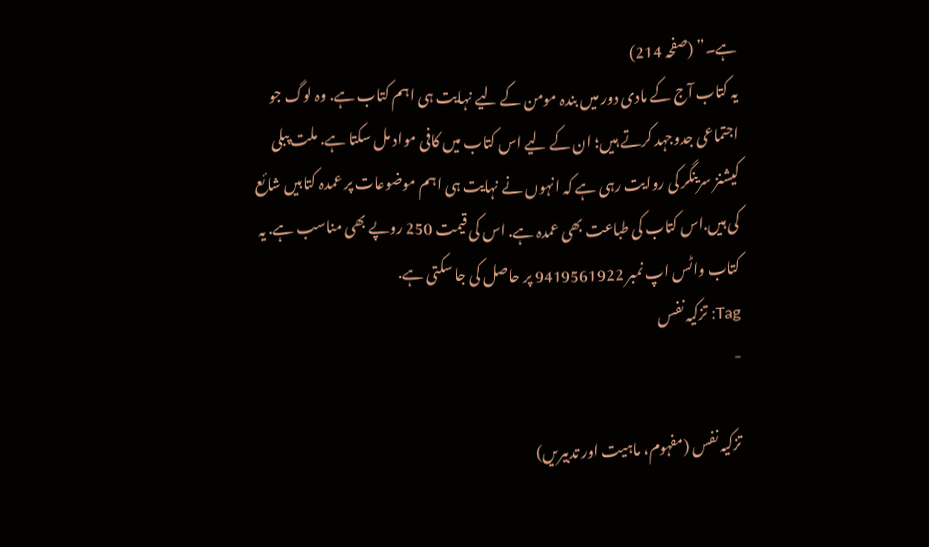ہے۔” (صفحہ 214)
یہ کتاب آج کے مادی دور میں بندہ مومن کے لیے نہایت ہی اہم کتاب ہے. وہ لوگ جو اجتماعی جدوجہد کرتے ہیں؛ ان کے لیے اس کتاب میں کافی مواد مل سکتا ہے. ملت پبلی کیشنز سرینگر کی روایت رہی ہے کہ انہوں نے نہایت ہی اہم موضوعات پر عمدہ کتابیں شائع کی ہیں.اس کتاب کی طباعت بھی عمدہ ہے. اس کی قیمت 250 روپے بھی مناسب ہے. یہ کتاب واٹس اپ نمبر 9419561922 پر حاصل کی جا سکتی ہے.
Tag: تزکیہ نفس
-

تزکیہ نفس (مفہوم، ماہیت اور تدبیریں)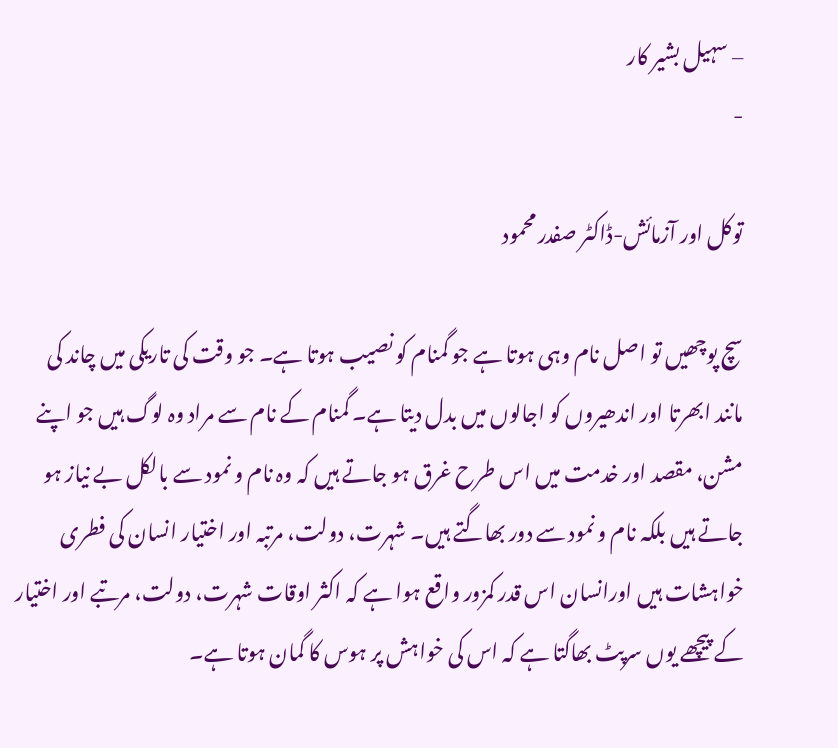– سہیل بشیر کار
-

توکل اور آزمائش-ڈاکٹر صفدر محمود

سچ پوچھیں تو اصل نام وہی ہوتا ہے جو گمنام کو نصیب ہوتا ہے۔ جو وقت کی تاریکی میں چاند کی مانند ابھرتا اور اندھیروں کو اجالوں میں بدل دیتا ہے۔ گمنام کے نام سے مراد وہ لوگ ہیں جو اپنے مشن، مقصد اور خدمت میں اس طرح غرق ہو جاتے ہیں کہ وہ نام و نمود سے بالکل بے نیاز ہو جاتے ہیں بلکہ نام و نمود سے دور بھاگتے ہیں۔ شہرت، دولت، مرتبہ اور اختیار انسان کی فطری خواہشات ہیں اورانسان اس قدر کمزور واقع ہوا ہے کہ اکثر اوقات شہرت، دولت، مرتبے اور اختیار کے پیچھے یوں سرپٹ بھاگتا ہے کہ اس کی خواہش پر ہوس کا گمان ہوتا ہے۔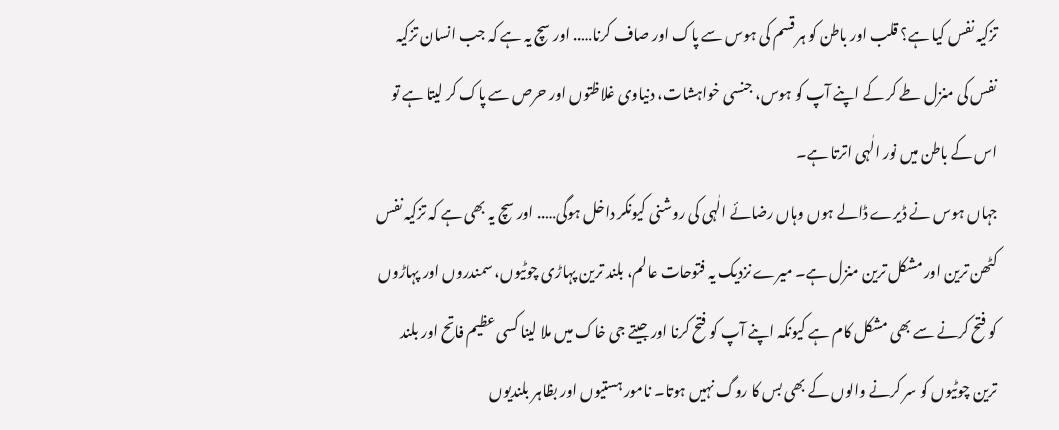تزکیہ نفس کیا ہے؟ قلب اور باطن کو ہر قسم کی ہوس سے پاک اور صاف کرنا….. اور سچ یہ ہے کہ جب انسان تزکیہ نفس کی منزل طے کر کے اپنے آپ کو ہوس، جنسی خواہشات، دنیاوی غلاظتوں اور حرص سے پاک کر لیتا ہے تو اس کے باطن میں نور الٰہی اترتا ہے۔
جہاں ہوس نے ڈیرے ڈالے ہوں وہاں رضائے الٰہی کی روشنی کیونکر داخل ہوگی….. اور سچ یہ بھی ہے کہ تزکیہ نفس کٹھن ترین اور مشکل ترین منزل ہے۔ میرے نزدیک یہ فتوحات عالم، بلند ترین پہاڑی چوٹیوں، سمندروں اور پہاڑوں کو فتح کرنے سے بھی مشکل کام ہے کیونکہ اپنے آپ کو فتح کرنا اور جیتے جی خاک میں ملا لینا کسی عظیم فاتح اور بلند ترین چوٹیوں کو سر کرنے والوں کے بھی بس کا روگ نہیں ہوتا۔ نامور ہستیوں اور بظاہر بلندیوں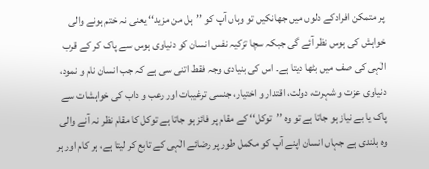پر متمکن افرادکے دلوں میں جھانکیں تو وہاں آپ کو ’’ہل من مزید‘‘ یعنی نہ ختم ہونے والی خواہش کی ہوس نظر آئے گی جبکہ سچا تزکیہ نفس انسان کو دنیاوی ہوس سے پاک کر کے قرب الٰہی کی صف میں بٹھا دیتا ہے۔ اس کی بنیادی وجہ فقط اتنی سی ہے کہ جب انسان نام و نمود، دنیاوی عزت و شہرت، دولت، اقتدار و اختیار، جنسی ترغیبات اور رعب و داب کی خواہشات سے پاک یا بے نیاز ہو جاتا ہے تو وہ ’’توکل‘‘ کے مقام پر فائز ہو جاتا ہے توکل کا مقام نظر نہ آنے والی وہ بلندی ہے جہاں انسان اپنے آپ کو مکمل طور پر رضائے الٰہی کے تابع کر لیتا ہے، ہر کام اور ہر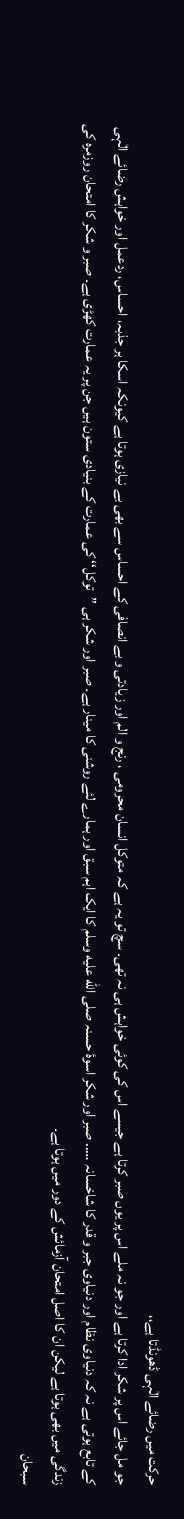حرکت میں رضائے الٰہی ڈھونڈتا ہے،،
جو مل جائے اس پر شکر ادا کرتا ہے اور جو نہ ملے اس پر یوں صبر کرتا ہے جیسے اس کی کوئی خواہش ہی نہ تھی۔ سچ تو یہ ہے کہ متوکل انسان محرومی ، رنج و الم اور زیادتی و بے انصافی کے احساس سے بھی بے نیازی ہوتا ہے کیونکہ اسکا ہر جذبہ، احساس، ردعمل اور خواہش رضائے الٰہی کے تابع ہوتی ہے نہ کہ دنیاوی نظام اور دنیاوی جبر و قدر کا شاخسانہ ….. صبر اور شکر اسوۂ حسنہ صلى الله عليه وسلم کا ایک اہم سبق اور ہمارے لئے روشنی کا مینار ہے۔ صبر اور شکر ہی ’’توکل‘‘ کی عمارت کے بنیادی ستون ہیں جن پر یہ عمارت کھڑی ہے۔ صبر و شکر کا امتحان روزمرہ کی زندگی میں بھی ہوتا ہے لیکن ان کا اصل امتحان آزمائش کے دور میں ہوتا ہے۔
سبحان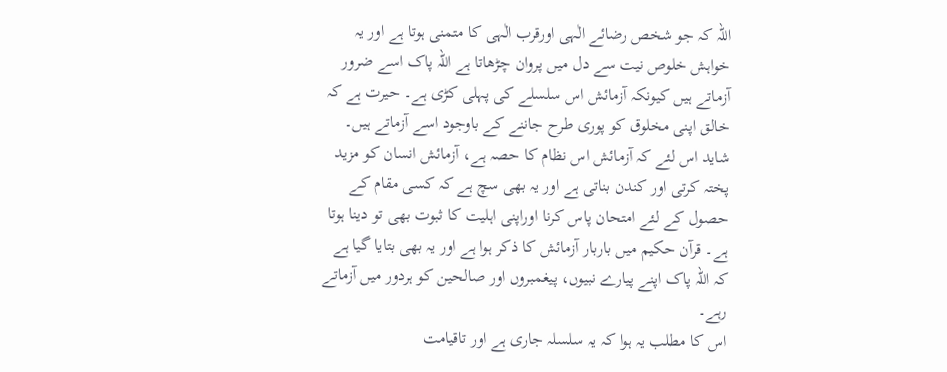اللہ کہ جو شخص رضائے الٰہی اورقرب الٰہی کا متمنی ہوتا ہے اور یہ خواہش خلوص نیت سے دل میں پروان چڑھاتا ہے اللہ پاک اسے ضرور آزماتے ہیں کیونکہ آزمائش اس سلسلے کی پہلی کڑی ہے۔ حیرت ہے کہ خالق اپنی مخلوق کو پوری طرح جاننے کے باوجود اسے آزماتے ہیں۔ شاید اس لئے کہ آزمائش اس نظام کا حصہ ہے، آزمائش انسان کو مزید پختہ کرتی اور کندن بناتی ہے اور یہ بھی سچ ہے کہ کسی مقام کے حصول کے لئے امتحان پاس کرنا اوراپنی اہلیت کا ثبوت بھی تو دینا ہوتا ہے۔ قرآن حکیم میں باربار آزمائش کا ذکر ہوا ہے اور یہ بھی بتایا گیا ہے کہ اللہ پاک اپنے پیارے نبیوں، پیغمبروں اور صالحین کو ہردور میں آزماتے رہے۔
اس کا مطلب یہ ہوا کہ یہ سلسلہ جاری ہے اور تاقیامت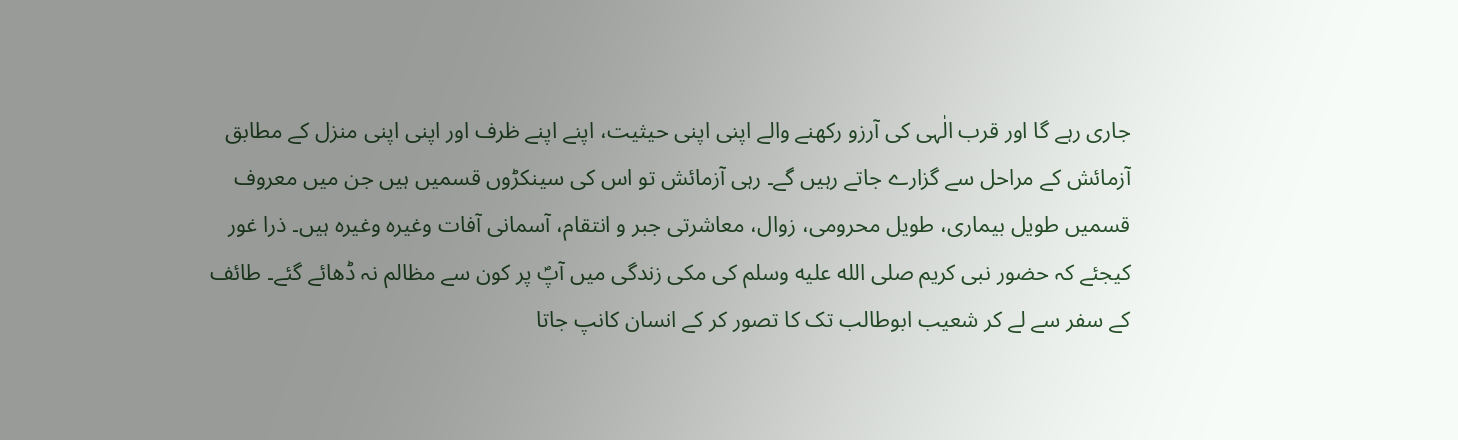جاری رہے گا اور قرب الٰہی کی آرزو رکھنے والے اپنی اپنی حیثیت، اپنے اپنے ظرف اور اپنی اپنی منزل کے مطابق آزمائش کے مراحل سے گزارے جاتے رہیں گے۔ رہی آزمائش تو اس کی سینکڑوں قسمیں ہیں جن میں معروف قسمیں طویل بیماری، طویل محرومی، زوال، معاشرتی جبر و انتقام، آسمانی آفات وغیرہ وغیرہ ہیں۔ ذرا غور کیجئے کہ حضور نبی کریم صلى الله عليه وسلم کی مکی زندگی میں آپؐ پر کون سے مظالم نہ ڈھائے گئے۔ طائف کے سفر سے لے کر شعیب ابوطالب تک کا تصور کر کے انسان کانپ جاتا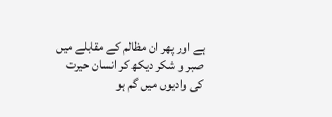ہے اور پھر ان مظالم کے مقابلے میں صبر و شکر دیکھ کر انسان حیرت کی وادیوں میں گم ہو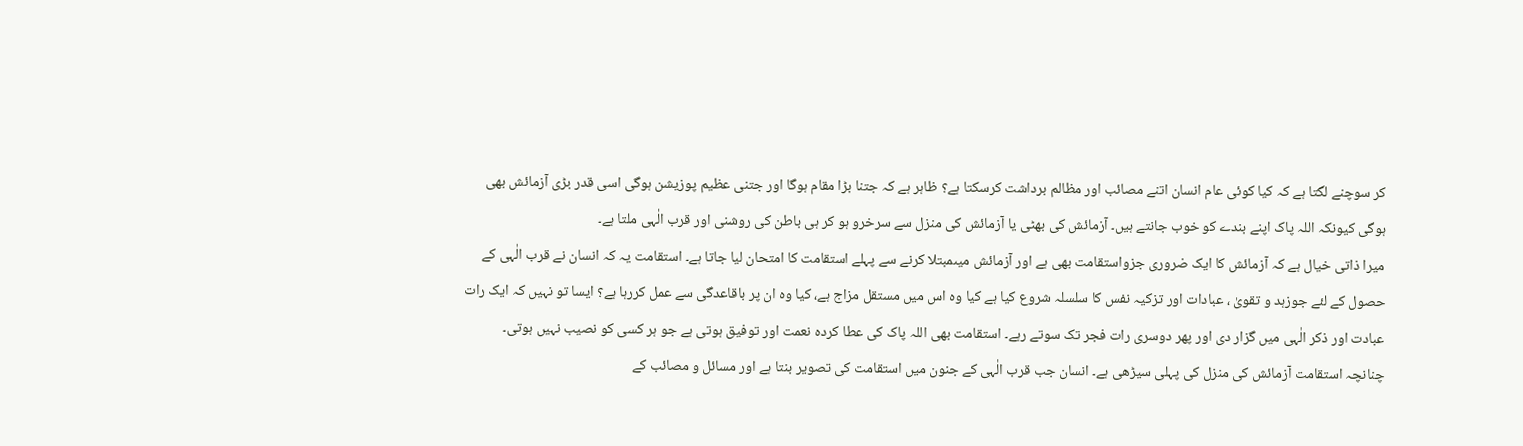کر سوچنے لگتا ہے کہ کیا کوئی عام انسان اتنے مصائب اور مظالم برداشت کرسکتا ہے؟ ظاہر ہے کہ جتنا بڑا مقام ہوگا اور جتنی عظیم پوزیشن ہوگی اسی قدر بڑی آزمائش بھی ہوگی کیونکہ اللہ پاک اپنے بندے کو خوب جانتے ہیں۔ آزمائش کی بھٹی یا آزمائش کی منزل سے سرخرو ہو کر ہی باطن کی روشنی اور قرب الٰہی ملتا ہے۔
میرا ذاتی خیال ہے کہ آزمائش کا ایک ضروری جزواستقامت بھی ہے اور آزمائش میںمبتلا کرنے سے پہلے استقامت کا امتحان لیا جاتا ہے۔ استقامت یہ کہ انسان نے قرب الٰہی کے حصول کے لئے جوزہد و تقویٰ ، عبادات اور تزکیہ نفس کا سلسلہ شروع کیا ہے کیا وہ اس میں مستقل مزاج ہے، کیا وہ ان پر باقاعدگی سے عمل کررہا ہے؟ ایسا تو نہیں کہ ایک رات عبادت اور ذکر الٰہی میں گزار دی اور پھر دوسری رات فجر تک سوتے رہے۔ استقامت بھی اللہ پاک کی عطا کردہ نعمت اور توفیق ہوتی ہے جو ہر کسی کو نصیب نہیں ہوتی۔ چنانچہ استقامت آزمائش کی منزل کی پہلی سیڑھی ہے۔ انسان جب قرب الٰہی کے جنون میں استقامت کی تصویر بنتا ہے اور مسائل و مصائب کے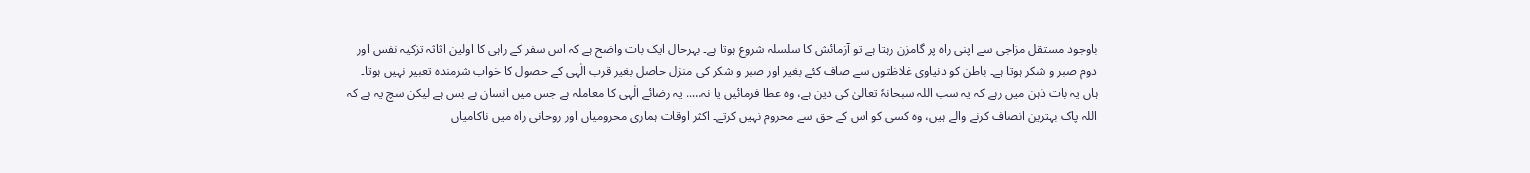باوجود مستقل مزاجی سے اپنی راہ پر گامزن رہتا ہے تو آزمائش کا سلسلہ شروع ہوتا ہے۔ بہرحال ایک بات واضح ہے کہ اس سفر کے راہی کا اولین اثاثہ تزکیہ نفس اور دوم صبر و شکر ہوتا ہے۔ باطن کو دنیاوی غلاظتوں سے صاف کئے بغیر اور صبر و شکر کی منزل حاصل بغیر قرب الٰہی کے حصول کا خواب شرمندہ تعبیر نہیں ہوتا۔ ہاں یہ بات ذہن میں رہے کہ یہ سب اللہ سبحانہٗ تعالیٰ کی دین ہے، وہ عطا فرمائیں یا نہ….. یہ رضائے الٰہی کا معاملہ ہے جس میں انسان بے بس ہے لیکن سچ یہ ہے کہ اللہ پاک بہترین انصاف کرنے والے ہیں، وہ کسی کو اس کے حق سے محروم نہیں کرتے۔ اکثر اوقات ہماری محرومیاں اور روحانی راہ میں ناکامیاں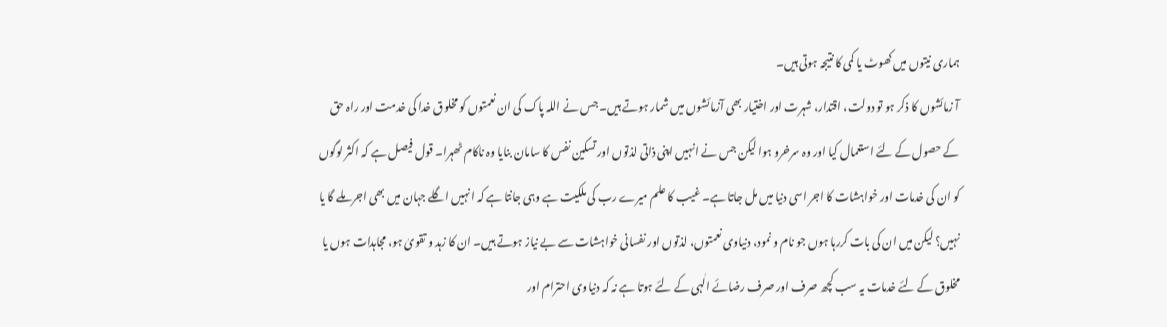ہماری نیتوں میں کھوٹ یا کمی کا نتیجہ ہوتی ہیں۔
آ زمائشوں کا ذکر ہو تو دولت، اقتدار، شہرت اور اختیار بھی آزمائشوں میں شمار ہوتے ہیں۔ جس نے اللہ پاک کی ان نعمتوں کو مخلوق خدا کی خدمت اور راہ حق کے حصول کے لئے استعمال کیا اور وہ سرخرو ہوا لیکن جس نے انہیں اپنی ذاتی لذتوں اور تسکین نفس کا سامان بنایا وہ ناکام ٹھہرا۔ قول فیصل ہے کہ اکثر لوگوں کو ان کی خدمات اور خواہشات کا اجر اسی دنیا میں مل جاتا ہے۔ غیب کا علم میرے رب کی ملکیت ہے وہی جانتا ہے کہ انہیں اگلے جہان میں بھی اجر ملے گا یا نہیں؟ لیکن میں ان کی بات کررہا ہوں جو نام و نمود، دنیاوی نعمتوں، لذتوں اور نفسانی خواہشات سے بے نیاز ہوتے ہیں۔ ان کا زہد و تقویٰ ہو، مجاہدات ہوں یا مخلوق کے لئے خدمات یہ سب کچھ صرف اور صرف رضائے الٰہی کے لئے ہوتا ہے نہ کہ دنیاوی احترام اور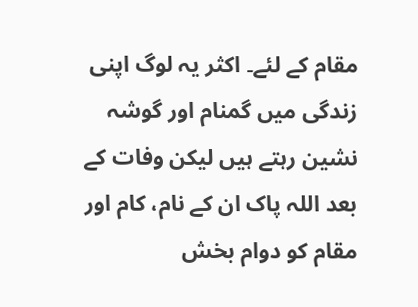مقام کے لئے۔ اکثر یہ لوگ اپنی زندگی میں گمنام اور گوشہ نشین رہتے ہیں لیکن وفات کے بعد اللہ پاک ان کے نام، کام اور مقام کو دوام بخش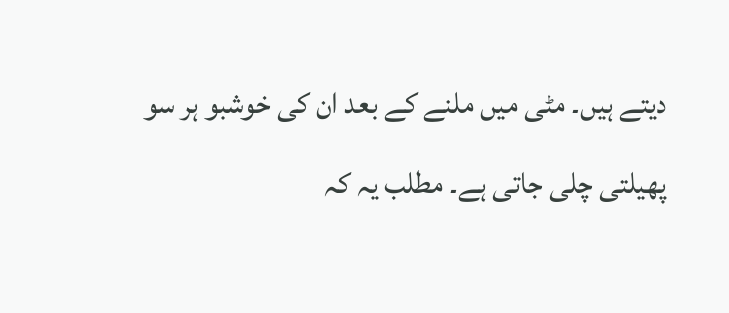دیتے ہیں۔ مٹی میں ملنے کے بعد ان کی خوشبو ہر سو پھیلتی چلی جاتی ہے۔ مطلب یہ کہ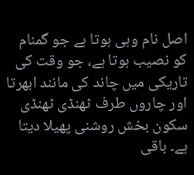اصل نام وہی ہوتا ہے جو گمنام کو نصیب ہوتا ہے، جو وقت کی تاریکی میں چاند کی مانند ابھرتا اور چاروں طرف ٹھنڈی ٹھنڈی سکون بخش روشنی پھیلا دیتا ہے۔ باقی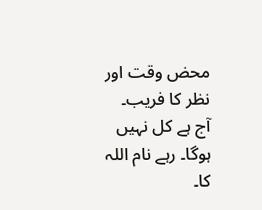محض وقت اور نظر کا فریب۔ آج ہے کل نہیں ہوگا۔ رہے نام اللہ کا۔